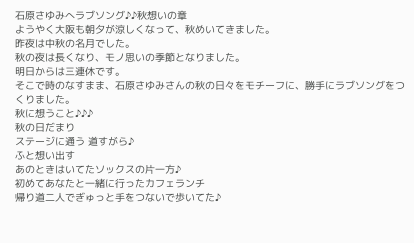石原さゆみへラブソング♪♪秋想いの章
ようやく大阪も朝夕が涼しくなって、秋めいてきました。
昨夜は中秋の名月でした。
秋の夜は長くなり、モノ思いの季節となりました。
明日からは三連休です。
そこで時のなすまま、石原さゆみさんの秋の日々をモチーフに、勝手にラブソングをつくりました。
秋に想うこと♪♪♪
秋の日だまり
ステージに通う 道すがら♪
ふと想い出す
あのときはいてたソックスの片一方♪
初めてあなたと一緒に行ったカフェランチ
帰り道二人でぎゅっと手をつないで歩いてた♪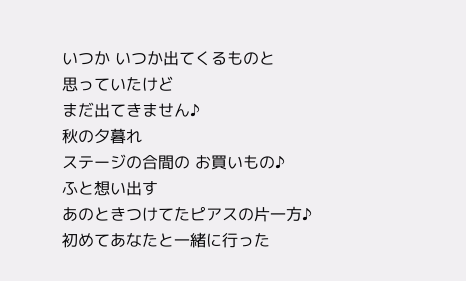いつか いつか出てくるものと
思っていたけど
まだ出てきません♪
秋の夕暮れ
ステージの合間の お買いもの♪
ふと想い出す
あのときつけてたピアスの片一方♪
初めてあなたと一緒に行った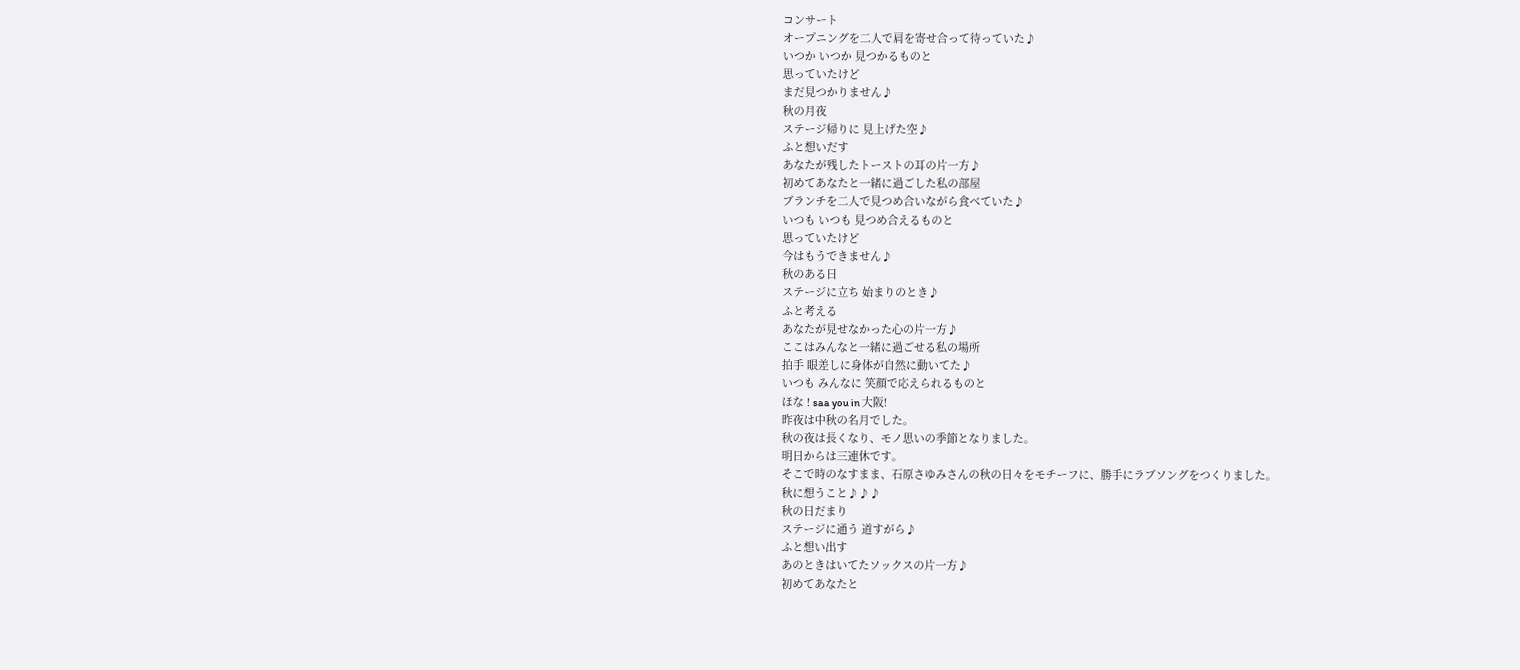コンサート
オープニングを二人で肩を寄せ合って待っていた♪
いつか いつか 見つかるものと
思っていたけど
まだ見つかりません♪
秋の月夜
ステージ帰りに 見上げた空♪
ふと想いだす
あなたが残したトーストの耳の片一方♪
初めてあなたと一緒に過ごした私の部屋
ブランチを二人で見つめ合いながら食べていた♪
いつも いつも 見つめ合えるものと
思っていたけど
今はもうできません♪
秋のある日
ステージに立ち 始まりのとき♪
ふと考える
あなたが見せなかった心の片一方♪
ここはみんなと一緒に過ごせる私の場所
拍手 眼差しに身体が自然に動いてた♪
いつも みんなに 笑顔で応えられるものと
ほな ! saa you in 大阪!
昨夜は中秋の名月でした。
秋の夜は長くなり、モノ思いの季節となりました。
明日からは三連休です。
そこで時のなすまま、石原さゆみさんの秋の日々をモチーフに、勝手にラブソングをつくりました。
秋に想うこと♪♪♪
秋の日だまり
ステージに通う 道すがら♪
ふと想い出す
あのときはいてたソックスの片一方♪
初めてあなたと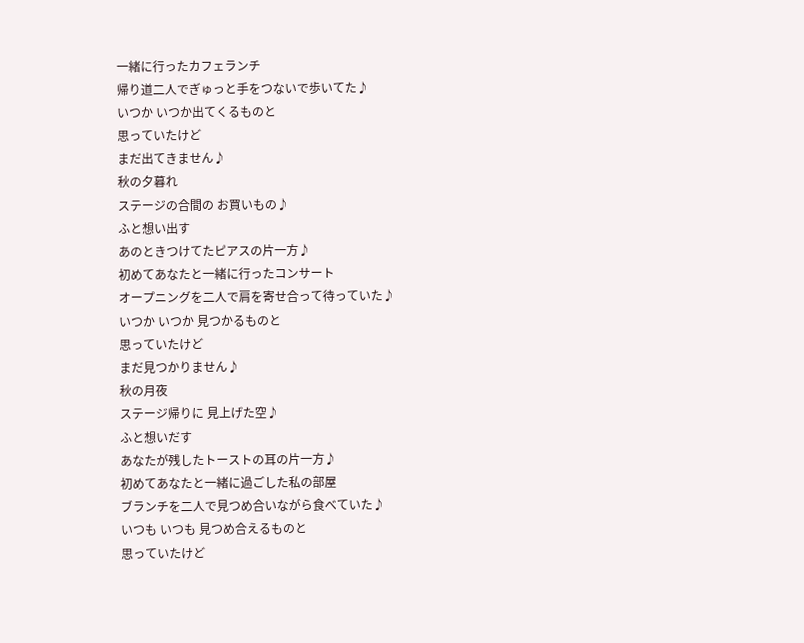一緒に行ったカフェランチ
帰り道二人でぎゅっと手をつないで歩いてた♪
いつか いつか出てくるものと
思っていたけど
まだ出てきません♪
秋の夕暮れ
ステージの合間の お買いもの♪
ふと想い出す
あのときつけてたピアスの片一方♪
初めてあなたと一緒に行ったコンサート
オープニングを二人で肩を寄せ合って待っていた♪
いつか いつか 見つかるものと
思っていたけど
まだ見つかりません♪
秋の月夜
ステージ帰りに 見上げた空♪
ふと想いだす
あなたが残したトーストの耳の片一方♪
初めてあなたと一緒に過ごした私の部屋
ブランチを二人で見つめ合いながら食べていた♪
いつも いつも 見つめ合えるものと
思っていたけど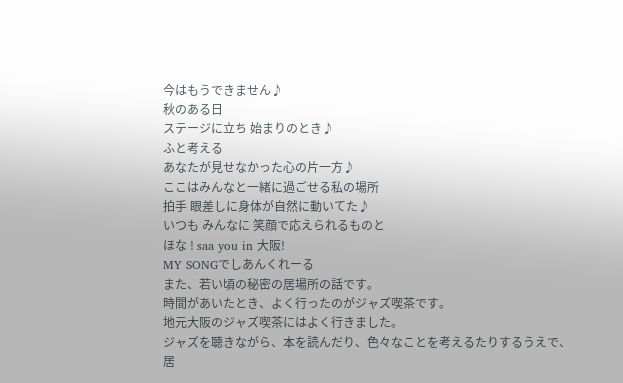今はもうできません♪
秋のある日
ステージに立ち 始まりのとき♪
ふと考える
あなたが見せなかった心の片一方♪
ここはみんなと一緒に過ごせる私の場所
拍手 眼差しに身体が自然に動いてた♪
いつも みんなに 笑顔で応えられるものと
ほな ! saa you in 大阪!
MY SONGでしあんくれーる
また、若い頃の秘密の居場所の話です。
時間があいたとき、よく行ったのがジャズ喫茶です。
地元大阪のジャズ喫茶にはよく行きました。
ジャズを聴きながら、本を読んだり、色々なことを考えるたりするうえで、
居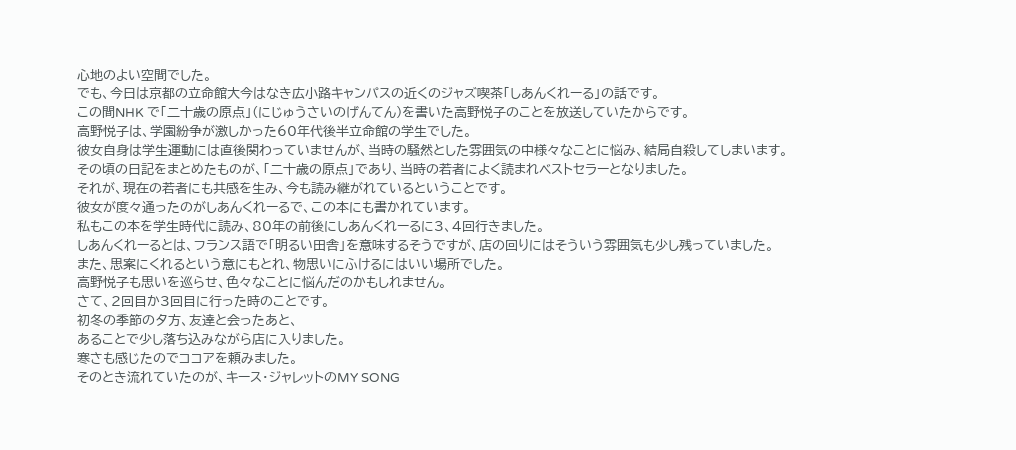心地のよい空間でした。
でも、今日は京都の立命館大今はなき広小路キャンパスの近くのジャズ喫茶「しあんくれーる」の話です。
この間NHK で「二十歳の原点」(にじゅうさいのげんてん)を書いた高野悦子のことを放送していたからです。
高野悦子は、学園紛争が激しかった60年代後半立命館の学生でした。
彼女自身は学生運動には直後関わっていませんが、当時の騒然とした雰囲気の中様々なことに悩み、結局自殺してしまいます。
その頃の日記をまとめたものが、「二十歳の原点」であり、当時の若者によく読まれベストセラーとなりました。
それが、現在の若者にも共感を生み、今も読み継がれているということです。
彼女が度々通ったのがしあんくれーるで、この本にも書かれています。
私もこの本を学生時代に読み、80年の前後にしあんくれーるに3、4回行きました。
しあんくれーるとは、フランス語で「明るい田舎」を意味するそうですが、店の回りにはそういう雰囲気も少し残っていました。
また、思案にくれるという意にもとれ、物思いにふけるにはいい場所でした。
高野悦子も思いを巡らせ、色々なことに悩んだのかもしれません。
さて、2回目か3回目に行った時のことです。
初冬の季節の夕方、友達と会ったあと、
あることで少し落ち込みながら店に入りました。
寒さも感じたのでココアを頼みました。
そのとき流れていたのが、キース・ジャレットのMY SONG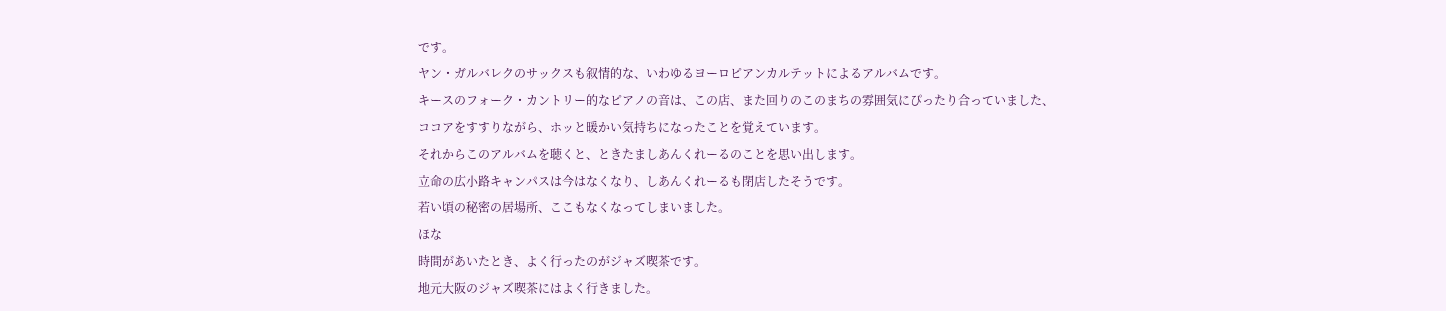です。
ヤン・ガルバレクのサックスも叙情的な、いわゆるヨーロピアンカルテットによるアルバムです。
キースのフォーク・カントリー的なピアノの音は、この店、また回りのこのまちの雰囲気にぴったり合っていました、
ココアをすすりながら、ホッと暖かい気持ちになったことを覚えています。
それからこのアルバムを聴くと、ときたましあんくれーるのことを思い出します。
立命の広小路キャンパスは今はなくなり、しあんくれーるも閉店したそうです。
若い頃の秘密の居場所、ここもなくなってしまいました。
ほな
時間があいたとき、よく行ったのがジャズ喫茶です。
地元大阪のジャズ喫茶にはよく行きました。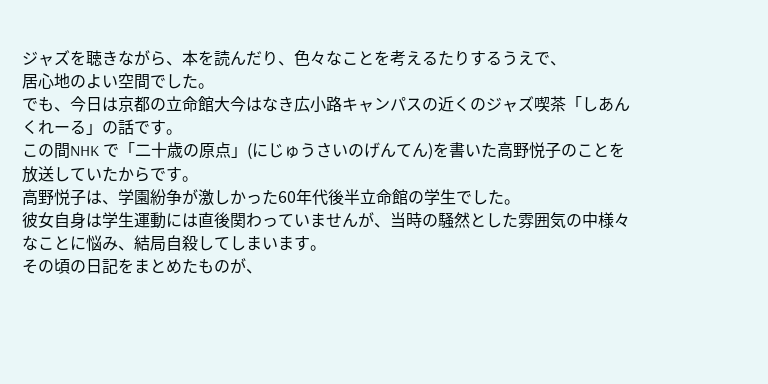ジャズを聴きながら、本を読んだり、色々なことを考えるたりするうえで、
居心地のよい空間でした。
でも、今日は京都の立命館大今はなき広小路キャンパスの近くのジャズ喫茶「しあんくれーる」の話です。
この間NHK で「二十歳の原点」(にじゅうさいのげんてん)を書いた高野悦子のことを放送していたからです。
高野悦子は、学園紛争が激しかった60年代後半立命館の学生でした。
彼女自身は学生運動には直後関わっていませんが、当時の騒然とした雰囲気の中様々なことに悩み、結局自殺してしまいます。
その頃の日記をまとめたものが、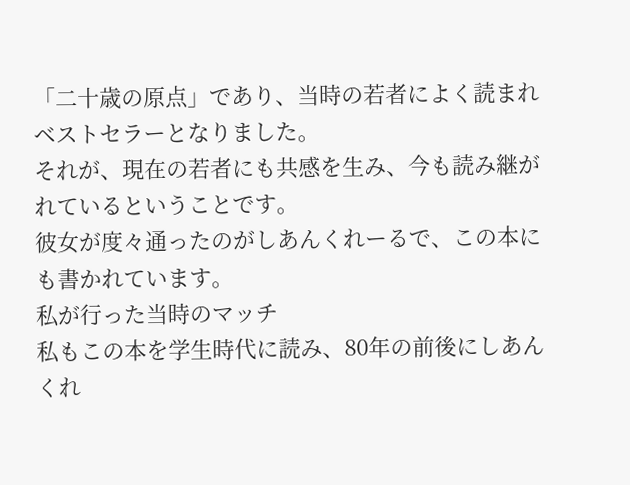「二十歳の原点」であり、当時の若者によく読まれベストセラーとなりました。
それが、現在の若者にも共感を生み、今も読み継がれているということです。
彼女が度々通ったのがしあんくれーるで、この本にも書かれています。
私が行った当時のマッチ
私もこの本を学生時代に読み、80年の前後にしあんくれ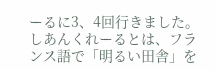ーるに3、4回行きました。
しあんくれーるとは、フランス語で「明るい田舎」を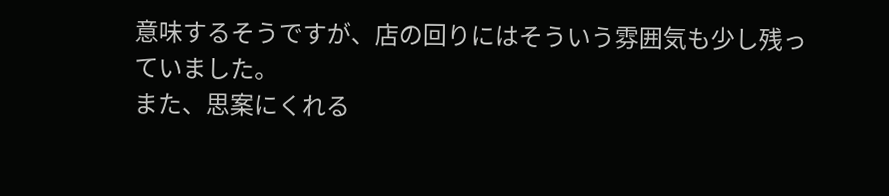意味するそうですが、店の回りにはそういう雰囲気も少し残っていました。
また、思案にくれる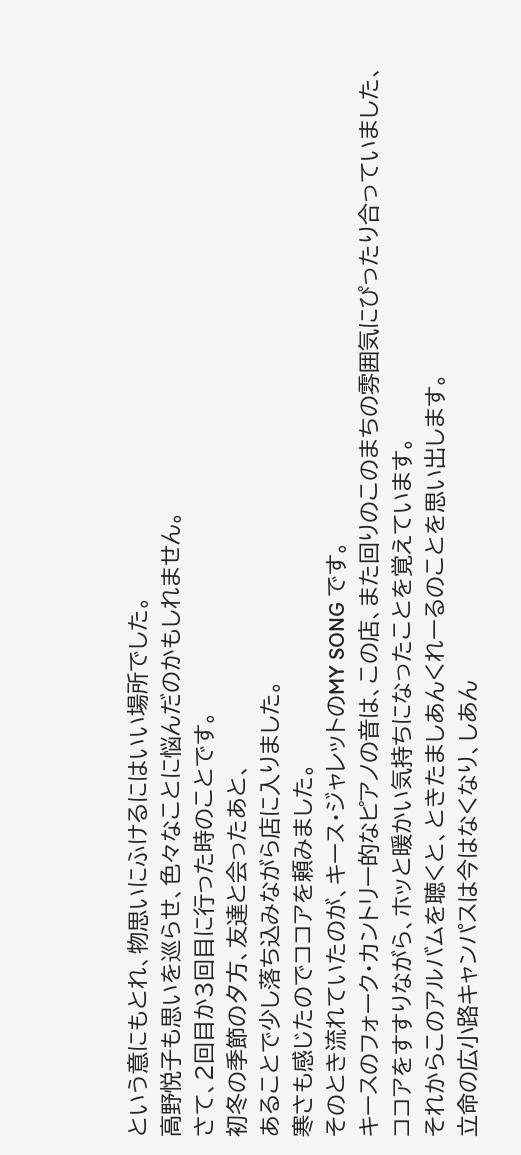という意にもとれ、物思いにふけるにはいい場所でした。
高野悦子も思いを巡らせ、色々なことに悩んだのかもしれません。
さて、2回目か3回目に行った時のことです。
初冬の季節の夕方、友達と会ったあと、
あることで少し落ち込みながら店に入りました。
寒さも感じたのでココアを頼みました。
そのとき流れていたのが、キース・ジャレットのMY SONG です。
キースのフォーク・カントリー的なピアノの音は、この店、また回りのこのまちの雰囲気にぴったり合っていました、
ココアをすすりながら、ホッと暖かい気持ちになったことを覚えています。
それからこのアルバムを聴くと、ときたましあんくれーるのことを思い出します。
立命の広小路キャンパスは今はなくなり、しあん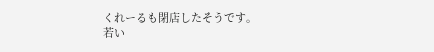くれーるも閉店したそうです。
若い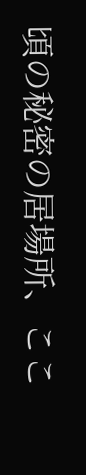頃の秘密の居場所、ここ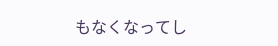もなくなってし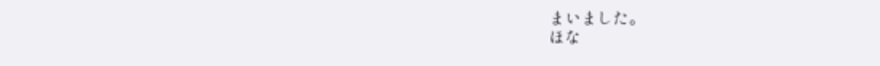まいました。
ほな